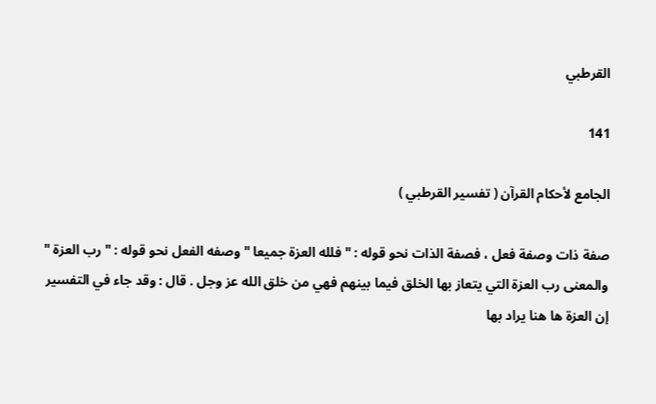القرطبي

141

الجامع لأحكام القرآن ( تفسير القرطبي )

صفة ذات وصفة فعل ، فصفة الذات نحو قوله : " فلله العزة جميعا " وصفه الفعل نحو قوله : " رب العزة " والمعنى رب العزة التي يتعاز بها الخلق فيما بينهم فهي من خلق الله عز وجل . قال : وقد جاء في التفسير إن العزة ها هنا يراد بها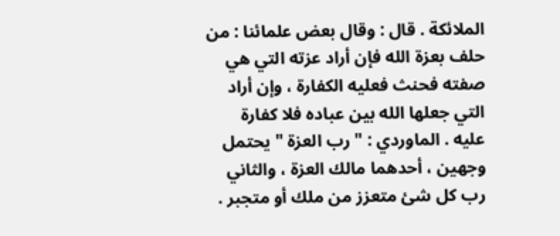الملائكة . قال : وقال بعض علمائنا : من حلف بعزة الله فإن أراد عزته التي هي صفته فحنث فعليه الكفارة ، وإن أراد التي جعلها الله بين عباده فلا كفارة عليه . الماوردي : " رب العزة " يحتمل وجهين ، أحدهما مالك العزة ، والثاني رب كل شئ متعزز من ملك أو متجبر .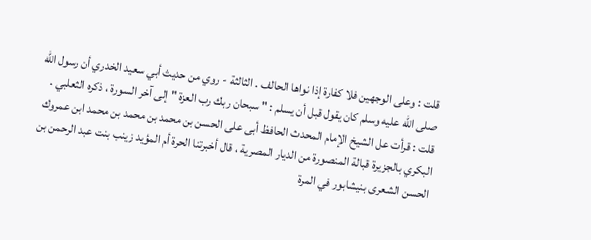قلت : وعلى الوجهين فلا كفارة إذا نواها الحالف . الثالثة - روي من حديث أبي سعيد الخدري أن رسول الله صلى الله عليه وسلم كان يقول قبل أن يسلم : " سبحان ربك رب العزة " إلى آخر السورة ، ذكره الثعلبي . قلت : قرأت عل الشيخ الإمام المحدث الحافظ أبى على الحسن بن محمد بن محمد بن محمد ابن عمروك البكري بالجزيرة قبالة المنصورة من الديار المصرية ، قال أخبرتنا الحرة أم المؤيد زينب بنت عبد الرحمن بن الحسن الشعرى بنيشابور في المرة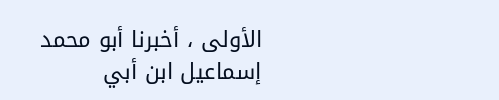الأولى ، أخبرنا أبو محمد إسماعيل ابن أبي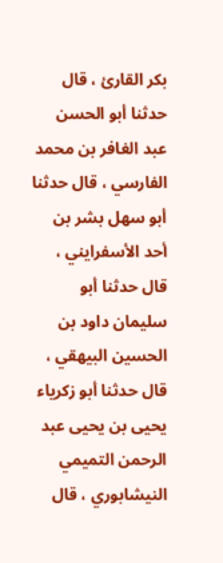بكر القارئ ، قال حدثنا أبو الحسن عبد الغافر بن محمد الفارسي ، قال حدثنا أبو سهل بشر بن أحد الأسفرايني ، قال حدثنا أبو سليمان داود بن الحسين البيهقي ، قال حدثنا أبو زكرياء يحيى بن يحيى عبد الرحمن التميمي النيشابوري ، قال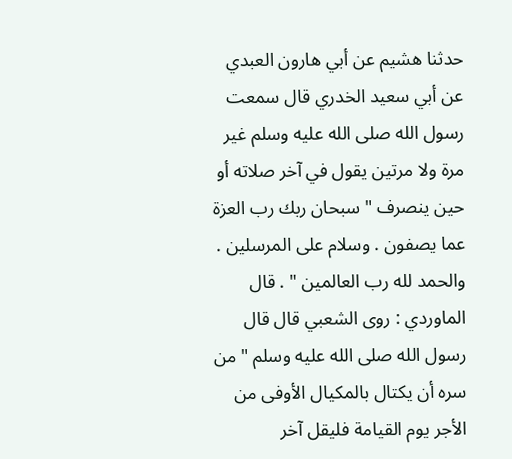حدثنا هشيم عن أبي هارون العبدي عن أبي سعيد الخدري قال سمعت رسول الله صلى الله عليه وسلم غير مرة ولا مرتين يقول في آخر صلاته أو حين ينصرف " سبحان ربك رب العزة عما يصفون . وسلام على المرسلين . والحمد لله رب العالمين " . قال الماوردي : روى الشعبي قال قال رسول الله صلى الله عليه وسلم " من سره أن يكتال بالمكيال الأوفى من الأجر يوم القيامة فليقل آخر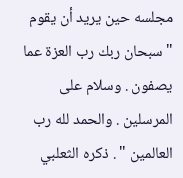مجلسه حين يريد أن يقوم " سبحان ربك رب العزة عما يصفون . وسلام على المرسلين . والحمد لله رب العالمين " . ذكره الثعلبي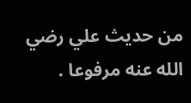من حديث علي رضي الله عنه مرفوعا .